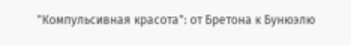"Компульсивная красота": от Бретона к Бунюэлю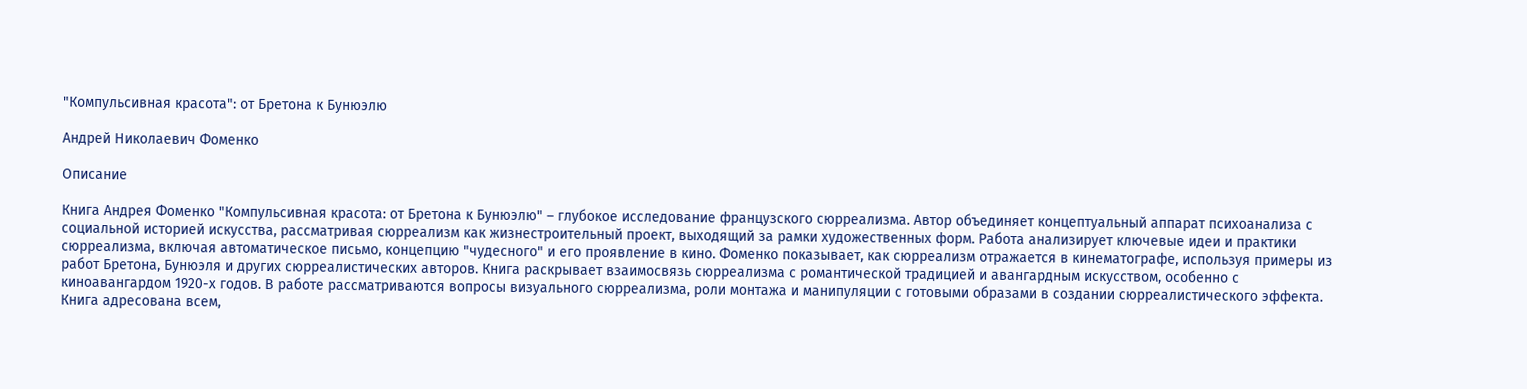"Компульсивная красота": от Бретона к Бунюэлю

Андрей Николаевич Фоменко

Описание

Книга Андрея Фоменко "Компульсивная красота: от Бретона к Бунюэлю" – глубокое исследование французского сюрреализма. Автор объединяет концептуальный аппарат психоанализа с социальной историей искусства, рассматривая сюрреализм как жизнестроительный проект, выходящий за рамки художественных форм. Работа анализирует ключевые идеи и практики сюрреализма, включая автоматическое письмо, концепцию "чудесного" и его проявление в кино. Фоменко показывает, как сюрреализм отражается в кинематографе, используя примеры из работ Бретона, Бунюэля и других сюрреалистических авторов. Книга раскрывает взаимосвязь сюрреализма с романтической традицией и авангардным искусством, особенно с киноавангардом 1920-х годов. В работе рассматриваются вопросы визуального сюрреализма, роли монтажа и манипуляции с готовыми образами в создании сюрреалистического эффекта. Книга адресована всем,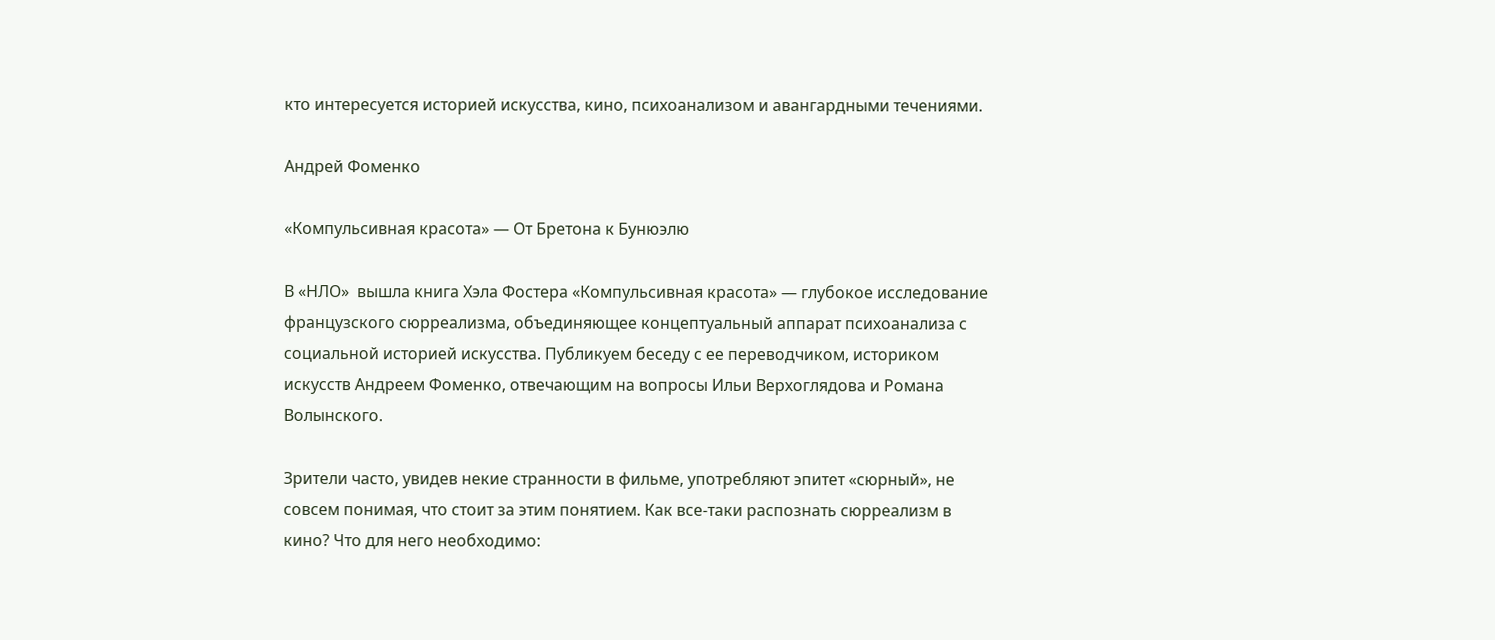кто интересуется историей искусства, кино, психоанализом и авангардными течениями.

Андрей Фоменко

«Компульсивная красота» — От Бретона к Бунюэлю

В «НЛО»  вышла книга Хэла Фостера «Компульсивная красота» — глубокое исследование французского сюрреализма, объединяющее концептуальный аппарат психоанализа с социальной историей искусства. Публикуем беседу с ее переводчиком, историком искусств Андреем Фоменко, отвечающим на вопросы Ильи Верхоглядова и Романа Волынского.

Зрители часто, увидев некие странности в фильме, употребляют эпитет «сюрный», не совсем понимая, что стоит за этим понятием. Как все-таки распознать сюрреализм в кино? Что для него необходимо: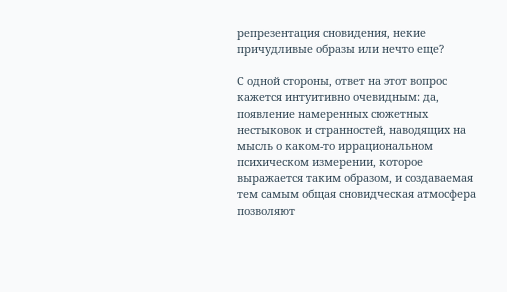репрезентация сновидения, некие причудливые образы или нечто еще?

С одной стороны, ответ на этот вопрос кажется интуитивно очевидным: да, появление намеренных сюжетных нестыковок и странностей, наводящих на мысль о каком-то иррациональном психическом измерении, которое выражается таким образом, и создаваемая тем самым общая сновидческая атмосфера позволяют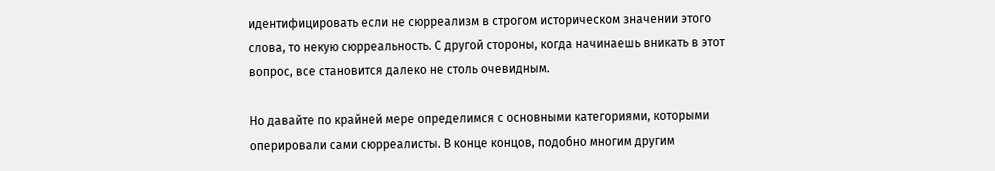идентифицировать если не сюрреализм в строгом историческом значении этого слова, то некую сюрреальность. С другой стороны, когда начинаешь вникать в этот вопрос, все становится далеко не столь очевидным.

Но давайте по крайней мере определимся с основными категориями, которыми оперировали сами сюрреалисты. В конце концов, подобно многим другим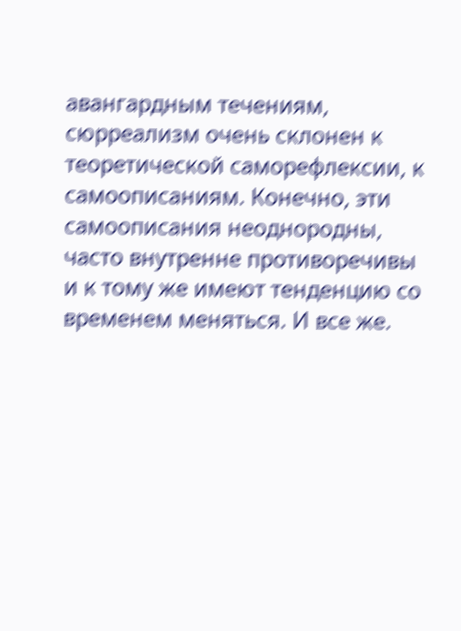авангардным течениям, сюрреализм очень склонен к теоретической саморефлексии, к самоописаниям. Конечно, эти самоописания неоднородны, часто внутренне противоречивы и к тому же имеют тенденцию со временем меняться. И все же.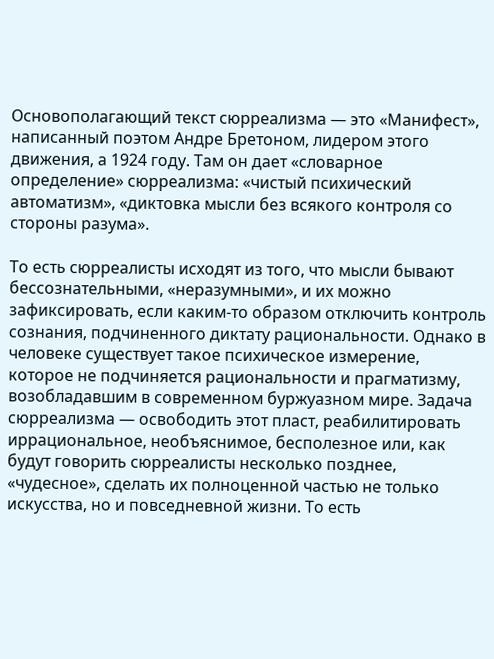Основополагающий текст сюрреализма — это «Манифест», написанный поэтом Андре Бретоном, лидером этого движения, а 1924 году. Там он дает «словарное определение» сюрреализма: «чистый психический автоматизм», «диктовка мысли без всякого контроля со стороны разума».

То есть сюрреалисты исходят из того, что мысли бывают бессознательными, «неразумными», и их можно зафиксировать, если каким-то образом отключить контроль сознания, подчиненного диктату рациональности. Однако в человеке существует такое психическое измерение, которое не подчиняется рациональности и прагматизму, возобладавшим в современном буржуазном мире. Задача сюрреализма — освободить этот пласт, реабилитировать иррациональное, необъяснимое, бесполезное или, как будут говорить сюрреалисты несколько позднее, «чудесное», сделать их полноценной частью не только искусства, но и повседневной жизни. То есть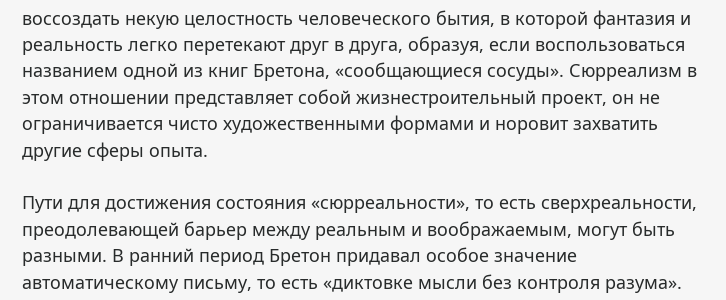воссоздать некую целостность человеческого бытия, в которой фантазия и реальность легко перетекают друг в друга, образуя, если воспользоваться названием одной из книг Бретона, «сообщающиеся сосуды». Сюрреализм в этом отношении представляет собой жизнестроительный проект, он не ограничивается чисто художественными формами и норовит захватить другие сферы опыта.

Пути для достижения состояния «сюрреальности», то есть сверхреальности, преодолевающей барьер между реальным и воображаемым, могут быть разными. В ранний период Бретон придавал особое значение автоматическому письму, то есть «диктовке мысли без контроля разума».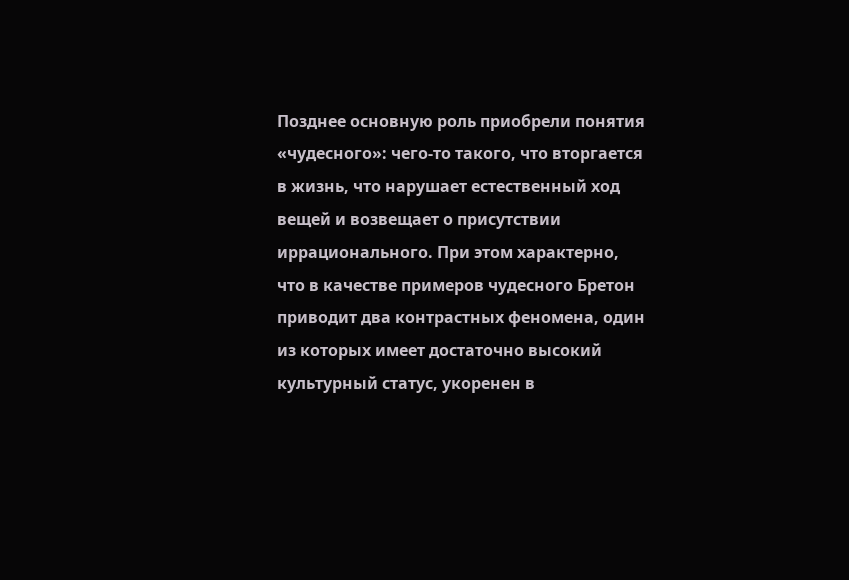Позднее основную роль приобрели понятия «чудесного»: чего-то такого, что вторгается в жизнь, что нарушает естественный ход вещей и возвещает о присутствии иррационального. При этом характерно, что в качестве примеров чудесного Бретон приводит два контрастных феномена, один из которых имеет достаточно высокий культурный статус, укоренен в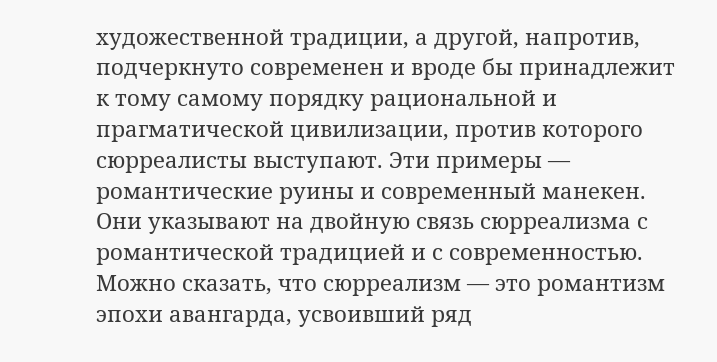художественной традиции, а другой, напротив, подчеркнуто современен и вроде бы принадлежит к тому самому порядку рациональной и прагматической цивилизации, против которого сюрреалисты выступают. Эти примеры — романтические руины и современный манекен. Они указывают на двойную связь сюрреализма с романтической традицией и с современностью. Можно сказать, что сюрреализм — это романтизм эпохи авангарда, усвоивший ряд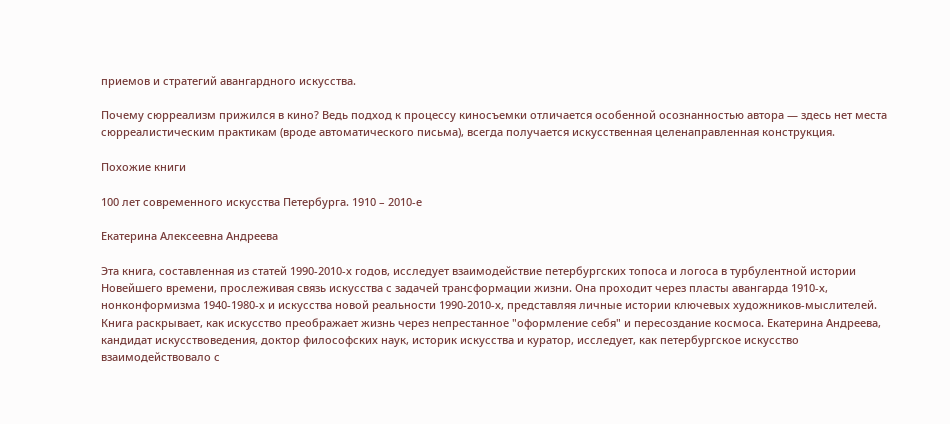приемов и стратегий авангардного искусства.

Почему сюрреализм прижился в кино? Ведь подход к процессу киносъемки отличается особенной осознанностью автора — здесь нет места сюрреалистическим практикам (вроде автоматического письма), всегда получается искусственная целенаправленная конструкция.

Похожие книги

100 лет современного искусства Петербурга. 1910 – 2010-е

Екатерина Алексеевна Андреева

Эта книга, составленная из статей 1990-2010-х годов, исследует взаимодействие петербургских топоса и логоса в турбулентной истории Новейшего времени, прослеживая связь искусства с задачей трансформации жизни. Она проходит через пласты авангарда 1910-х, нонконформизма 1940-1980-х и искусства новой реальности 1990-2010-х, представляя личные истории ключевых художников-мыслителей. Книга раскрывает, как искусство преображает жизнь через непрестанное "оформление себя" и пересоздание космоса. Екатерина Андреева, кандидат искусствоведения, доктор философских наук, историк искусства и куратор, исследует, как петербургское искусство взаимодействовало с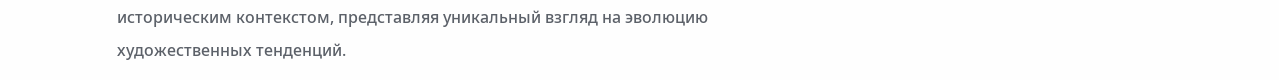историческим контекстом, представляя уникальный взгляд на эволюцию художественных тенденций.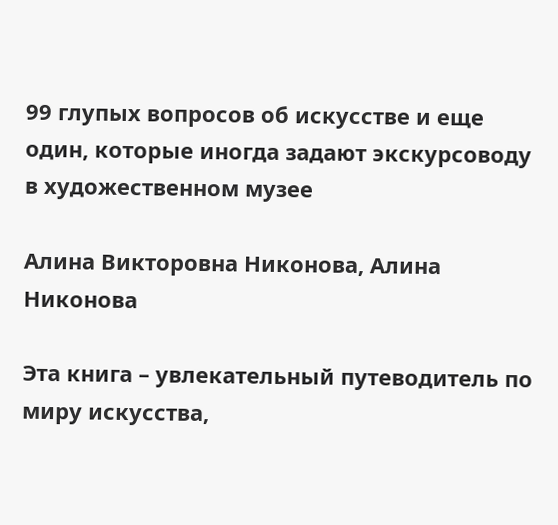99 глупых вопросов об искусстве и еще один, которые иногда задают экскурсоводу в художественном музее

Алина Викторовна Никонова, Алина Никонова

Эта книга – увлекательный путеводитель по миру искусства,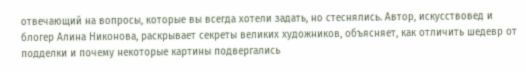отвечающий на вопросы, которые вы всегда хотели задать, но стеснялись. Автор, искусствовед и блогер Алина Никонова, раскрывает секреты великих художников, объясняет, как отличить шедевр от подделки и почему некоторые картины подвергались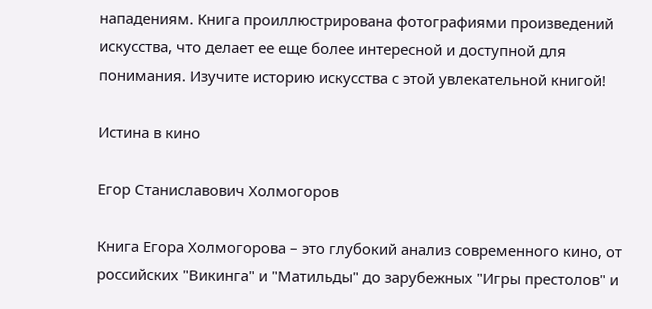нападениям. Книга проиллюстрирована фотографиями произведений искусства, что делает ее еще более интересной и доступной для понимания. Изучите историю искусства с этой увлекательной книгой!

Истина в кино

Егор Станиславович Холмогоров

Книга Егора Холмогорова – это глубокий анализ современного кино, от российских "Викинга" и "Матильды" до зарубежных "Игры престолов" и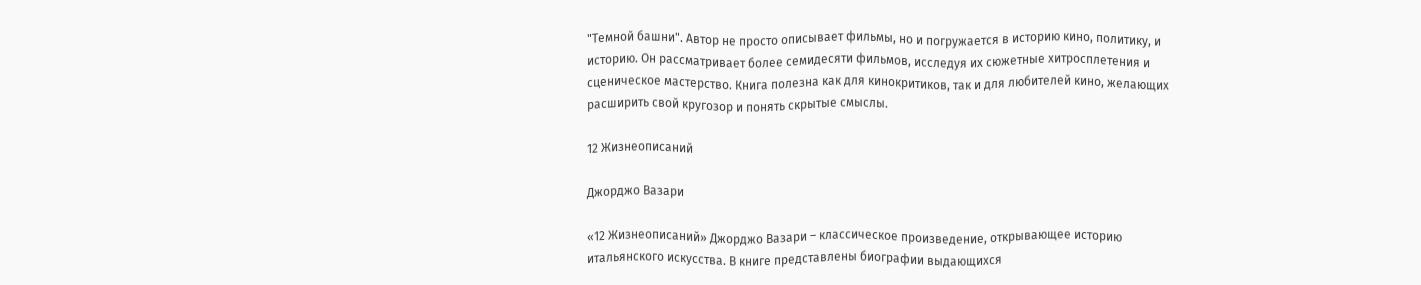"Темной башни". Автор не просто описывает фильмы, но и погружается в историю кино, политику, и историю. Он рассматривает более семидесяти фильмов, исследуя их сюжетные хитросплетения и сценическое мастерство. Книга полезна как для кинокритиков, так и для любителей кино, желающих расширить свой кругозор и понять скрытые смыслы.

12 Жизнеописаний

Джорджо Вазари

«12 Жизнеописаний» Джорджо Вазари – классическое произведение, открывающее историю итальянского искусства. В книге представлены биографии выдающихся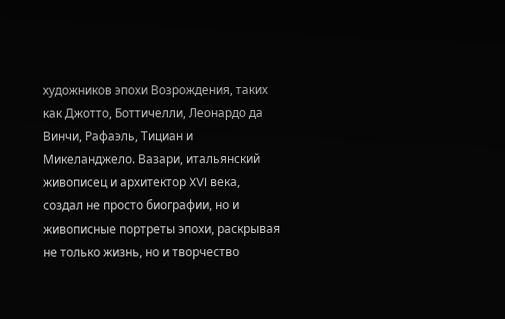художников эпохи Возрождения, таких как Джотто, Боттичелли, Леонардо да Винчи, Рафаэль, Тициан и Микеланджело. Вазари, итальянский живописец и архитектор XVI века, создал не просто биографии, но и живописные портреты эпохи, раскрывая не только жизнь, но и творчество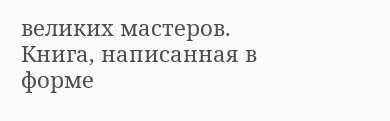великих мастеров. Книга, написанная в форме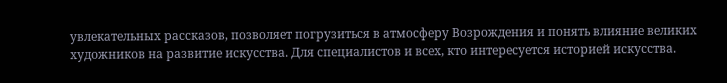увлекательных рассказов, позволяет погрузиться в атмосферу Возрождения и понять влияние великих художников на развитие искусства. Для специалистов и всех, кто интересуется историей искусства.